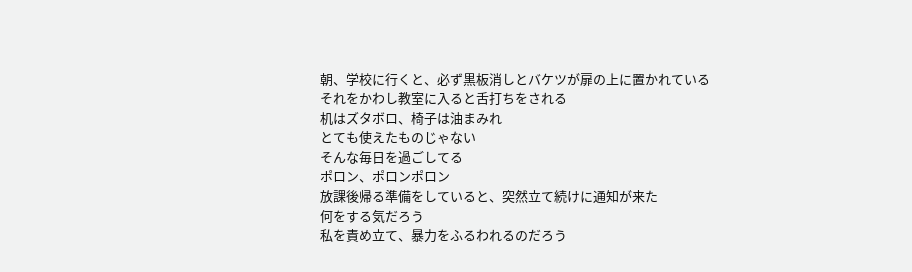朝、学校に行くと、必ず黒板消しとバケツが扉の上に置かれている
それをかわし教室に入ると舌打ちをされる
机はズタボロ、椅子は油まみれ
とても使えたものじゃない
そんな毎日を過ごしてる
ポロン、ポロンポロン
放課後帰る準備をしていると、突然立て続けに通知が来た
何をする気だろう
私を責め立て、暴力をふるわれるのだろう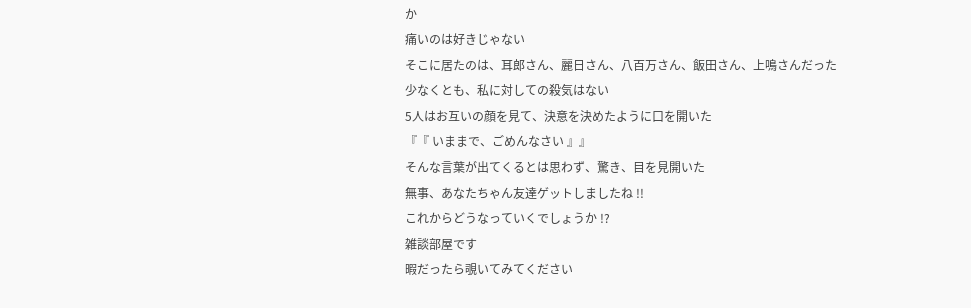か
痛いのは好きじゃない
そこに居たのは、耳郎さん、麗日さん、八百万さん、飯田さん、上鳴さんだった
少なくとも、私に対しての殺気はない
5人はお互いの顔を見て、決意を決めたように口を開いた
『『 いままで、ごめんなさい 』』
そんな言葉が出てくるとは思わず、驚き、目を見開いた
無事、あなたちゃん友達ゲットしましたね !!
これからどうなっていくでしょうか !?
雑談部屋です
暇だったら覗いてみてください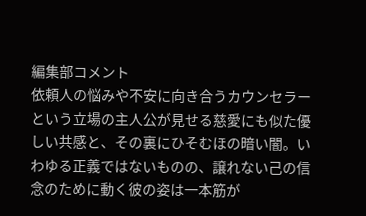編集部コメント
依頼人の悩みや不安に向き合うカウンセラーという立場の主人公が見せる慈愛にも似た優しい共感と、その裏にひそむほの暗い闇。いわゆる正義ではないものの、譲れない己の信念のために動く彼の姿は一本筋が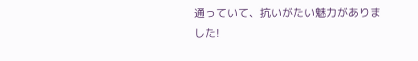通っていて、抗いがたい魅力がありました!